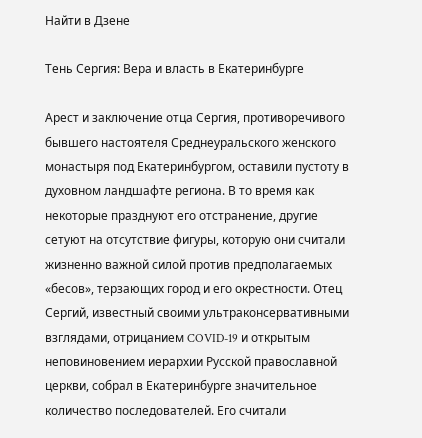Найти в Дзене

Тень Сергия: Вера и власть в Екатеринбурге

Арест и заключение отца Сергия, противоречивого бывшего настоятеля Среднеуральского женского монастыря под Екатеринбургом, оставили пустоту в духовном ландшафте региона. В то время как некоторые празднуют его отстранение, другие сетуют на отсутствие фигуры, которую они считали жизненно важной силой против предполагаемых «бесов», терзающих город и его окрестности. Отец Сергий, известный своими ультраконсервативными взглядами, отрицанием COVID-19 и открытым неповиновением иерархии Русской православной церкви, собрал в Екатеринбурге значительное количество последователей. Его считали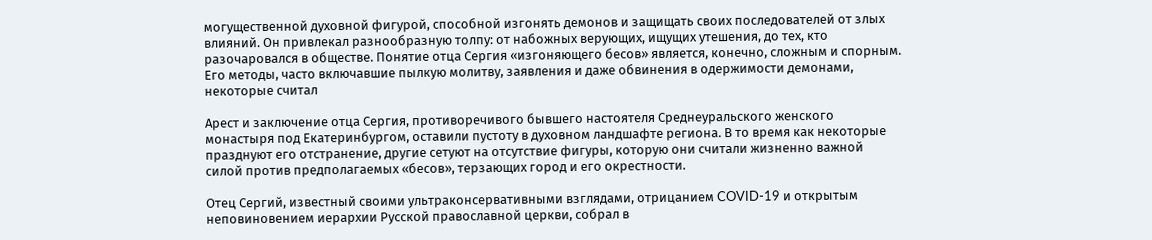могущественной духовной фигурой, способной изгонять демонов и защищать своих последователей от злых влияний. Он привлекал разнообразную толпу: от набожных верующих, ищущих утешения, до тех, кто разочаровался в обществе. Понятие отца Сергия «изгоняющего бесов» является, конечно, сложным и спорным. Его методы, часто включавшие пылкую молитву, заявления и даже обвинения в одержимости демонами, некоторые считал

Арест и заключение отца Сергия, противоречивого бывшего настоятеля Среднеуральского женского монастыря под Екатеринбургом, оставили пустоту в духовном ландшафте региона. В то время как некоторые празднуют его отстранение, другие сетуют на отсутствие фигуры, которую они считали жизненно важной силой против предполагаемых «бесов», терзающих город и его окрестности.

Отец Сергий, известный своими ультраконсервативными взглядами, отрицанием COVID-19 и открытым неповиновением иерархии Русской православной церкви, собрал в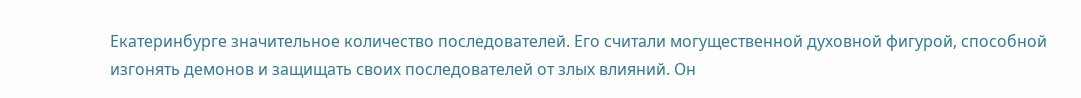Екатеринбурге значительное количество последователей. Его считали могущественной духовной фигурой, способной изгонять демонов и защищать своих последователей от злых влияний. Он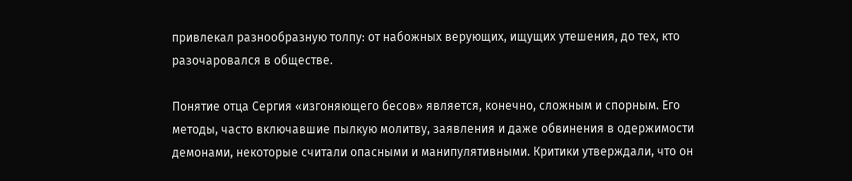привлекал разнообразную толпу: от набожных верующих, ищущих утешения, до тех, кто разочаровался в обществе.

Понятие отца Сергия «изгоняющего бесов» является, конечно, сложным и спорным. Его методы, часто включавшие пылкую молитву, заявления и даже обвинения в одержимости демонами, некоторые считали опасными и манипулятивными. Критики утверждали, что он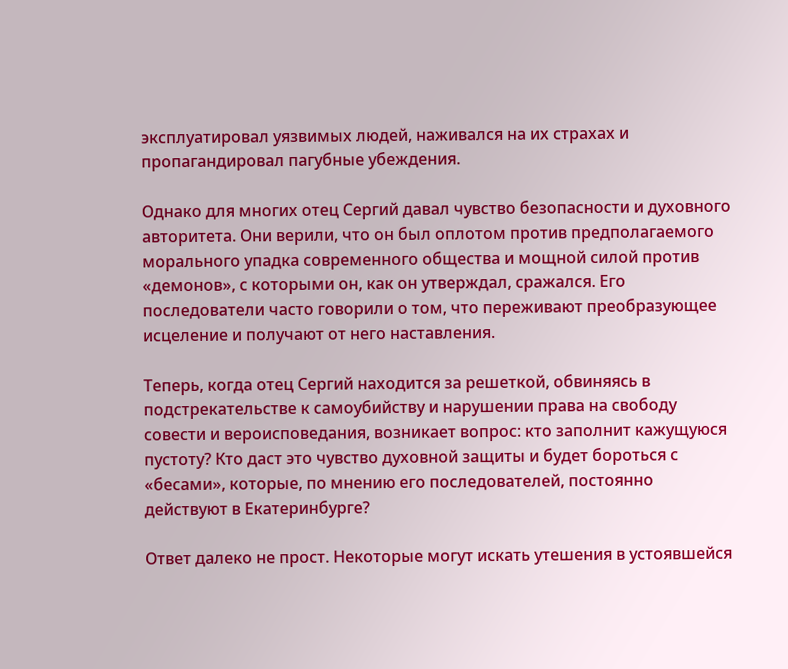эксплуатировал уязвимых людей, наживался на их страхах и пропагандировал пагубные убеждения.

Однако для многих отец Сергий давал чувство безопасности и духовного авторитета. Они верили, что он был оплотом против предполагаемого морального упадка современного общества и мощной силой против «демонов», с которыми он, как он утверждал, сражался. Его последователи часто говорили о том, что переживают преобразующее исцеление и получают от него наставления.

Теперь, когда отец Сергий находится за решеткой, обвиняясь в подстрекательстве к самоубийству и нарушении права на свободу совести и вероисповедания, возникает вопрос: кто заполнит кажущуюся пустоту? Кто даст это чувство духовной защиты и будет бороться с «бесами», которые, по мнению его последователей, постоянно действуют в Екатеринбурге?

Ответ далеко не прост. Некоторые могут искать утешения в устоявшейся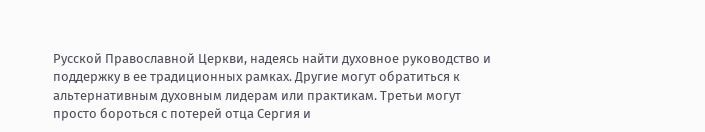Русской Православной Церкви, надеясь найти духовное руководство и поддержку в ее традиционных рамках. Другие могут обратиться к альтернативным духовным лидерам или практикам. Третьи могут просто бороться с потерей отца Сергия и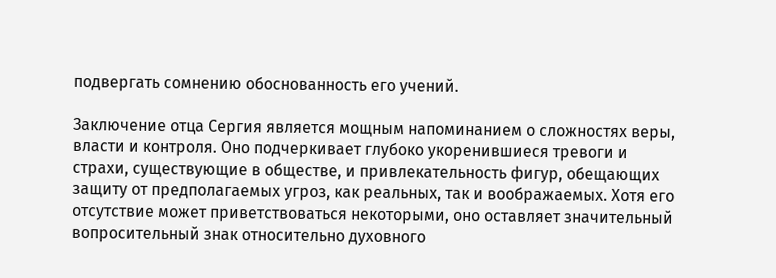подвергать сомнению обоснованность его учений.

Заключение отца Сергия является мощным напоминанием о сложностях веры, власти и контроля. Оно подчеркивает глубоко укоренившиеся тревоги и страхи, существующие в обществе, и привлекательность фигур, обещающих защиту от предполагаемых угроз, как реальных, так и воображаемых. Хотя его отсутствие может приветствоваться некоторыми, оно оставляет значительный вопросительный знак относительно духовного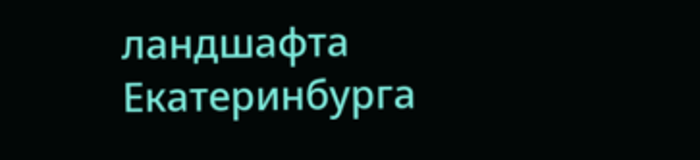ландшафта Екатеринбурга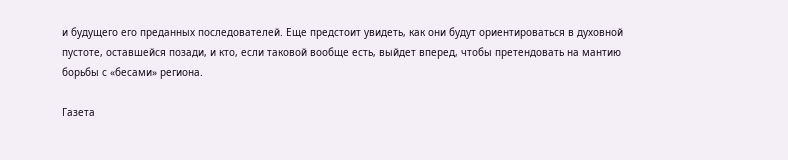и будущего его преданных последователей. Еще предстоит увидеть, как они будут ориентироваться в духовной пустоте, оставшейся позади, и кто, если таковой вообще есть, выйдет вперед, чтобы претендовать на мантию борьбы с «бесами» региона.

Газета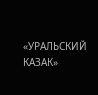«УРАЛЬСКИЙ КАЗАК»